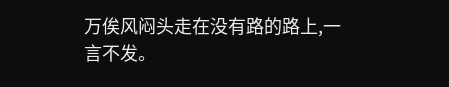万俟风闷头走在没有路的路上,一言不发。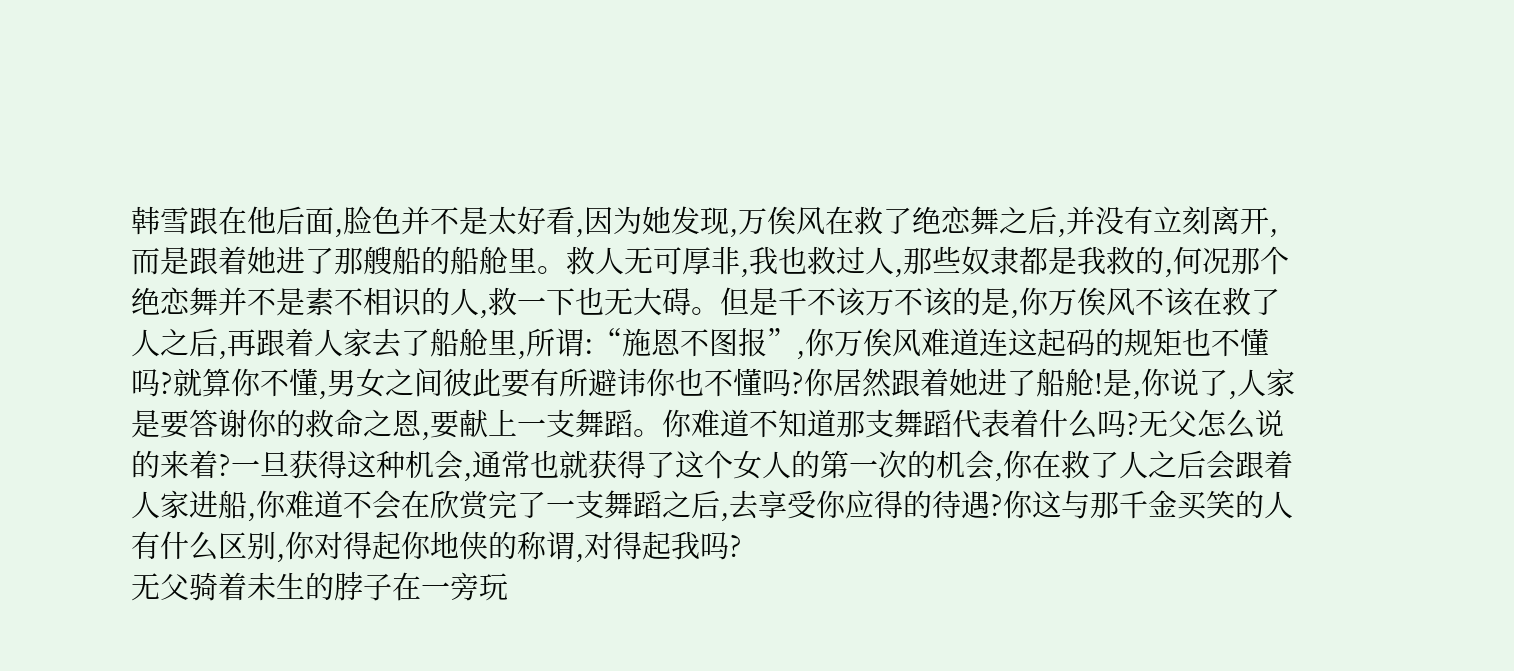韩雪跟在他后面,脸色并不是太好看,因为她发现,万俟风在救了绝恋舞之后,并没有立刻离开,而是跟着她进了那艘船的船舱里。救人无可厚非,我也救过人,那些奴隶都是我救的,何况那个绝恋舞并不是素不相识的人,救一下也无大碍。但是千不该万不该的是,你万俟风不该在救了人之后,再跟着人家去了船舱里,所谓:“施恩不图报”,你万俟风难道连这起码的规矩也不懂吗?就算你不懂,男女之间彼此要有所避讳你也不懂吗?你居然跟着她进了船舱!是,你说了,人家是要答谢你的救命之恩,要献上一支舞蹈。你难道不知道那支舞蹈代表着什么吗?无父怎么说的来着?一旦获得这种机会,通常也就获得了这个女人的第一次的机会,你在救了人之后会跟着人家进船,你难道不会在欣赏完了一支舞蹈之后,去享受你应得的待遇?你这与那千金买笑的人有什么区别,你对得起你地侠的称谓,对得起我吗?
无父骑着未生的脖子在一旁玩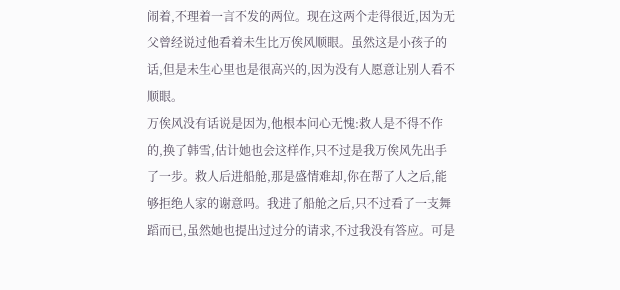闹着,不理着一言不发的两位。现在这两个走得很近,因为无父曾经说过他看着未生比万俟风顺眼。虽然这是小孩子的话,但是未生心里也是很高兴的,因为没有人愿意让别人看不顺眼。
万俟风没有话说是因为,他根本问心无愧:救人是不得不作的,换了韩雪,估计她也会这样作,只不过是我万俟风先出手了一步。救人后进船舱,那是盛情难却,你在帮了人之后,能够拒绝人家的谢意吗。我进了船舱之后,只不过看了一支舞蹈而已,虽然她也提出过过分的请求,不过我没有答应。可是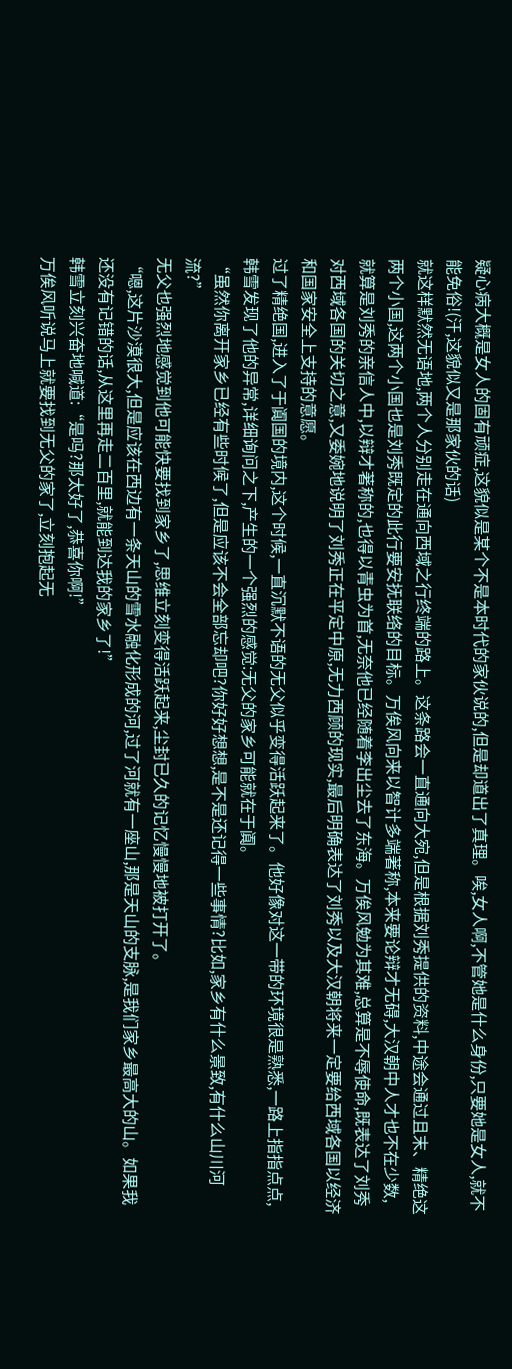疑心病大概是女人的固有顽症,这貌似是某个不是本时代的家伙说的,但是却道出了真理。唉,女人啊,不管她是什么身份,只要她是女人,就不能免俗!(汗,这貌似又是那家伙的话)
就这样默然无语地,两个人分别走在通向西域之行终端的路上。这条路会一直通向大宛,但是根据刘秀提供的资料,中途会通过且末、精绝这两个小国,这两个小国也是刘秀既定的此行要安抚联络的目标。万俟风向来以智计多端著称,本来要论辩才无碍,大汉朝中人才也不在少数,就算是刘秀的亲信人中,以辩才著称的,也得以青虫为首,无奈他已经随着李出尘去了东海。万俟风勉为其难,总算是不辱使命,既表达了刘秀对西域各国的关切之意,又委婉地说明了刘秀正在平定中原,无力西顾的现实,最后明确表达了刘秀以及大汉朝将来一定要给西域各国以经济和国家安全上支持的意愿。
过了精绝国,进入了于阗国的境内,这个时候,一直沉默不语的无父似乎变得活跃起来了。他好像对这一带的环境很是熟悉,一路上指指点点,韩雪发现了他的异常,详细询问之下,产生的一个强烈的感觉:无父的家乡可能就在于阗。
“虽然你离开家乡已经有些时候了,但是应该不会全部忘却吧?你好好想想,是不是还记得一些事情?比如,家乡有什么景致,有什么山川河流?”
无父也强烈地感觉到他可能快要找到家乡了,思维立刻变得活跃起来,尘封已久的记忆慢慢地被打开了。
“嗯,这片沙漠很大,但是应该在西边有一条天山的雪水融化形成的河,过了河就有一座山,那是天山的支脉,是我们家乡最高大的山。如果我还没有记错的话,从这里再走二百里,就能到达我的家乡了!”
韩雪立刻兴奋地喊道:“是吗?那太好了,恭喜你啊!”
万俟风听说马上就要找到无父的家了,立刻抱起无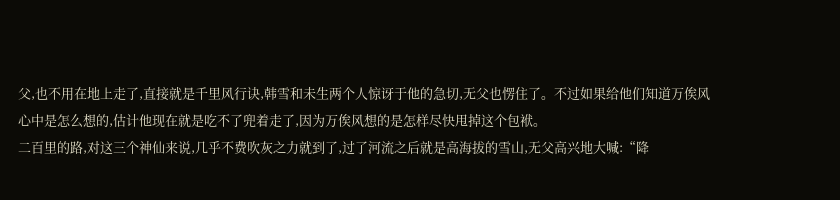父,也不用在地上走了,直接就是千里风行诀,韩雪和未生两个人惊讶于他的急切,无父也愣住了。不过如果给他们知道万俟风心中是怎么想的,估计他现在就是吃不了兜着走了,因为万俟风想的是怎样尽快甩掉这个包袱。
二百里的路,对这三个神仙来说,几乎不费吹灰之力就到了,过了河流之后就是高海拔的雪山,无父高兴地大喊:“降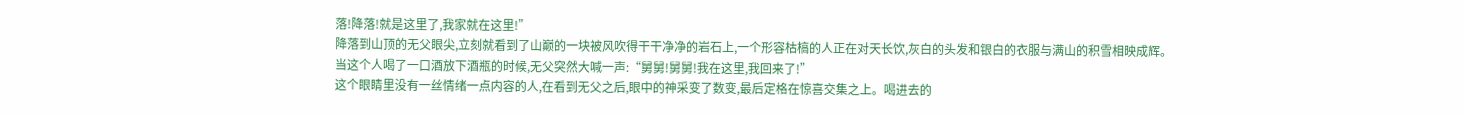落!降落!就是这里了,我家就在这里!”
降落到山顶的无父眼尖,立刻就看到了山巅的一块被风吹得干干净净的岩石上,一个形容枯槁的人正在对天长饮,灰白的头发和银白的衣服与满山的积雪相映成辉。
当这个人喝了一口酒放下酒瓶的时候,无父突然大喊一声:“舅舅!舅舅!我在这里,我回来了!”
这个眼睛里没有一丝情绪一点内容的人,在看到无父之后,眼中的神采变了数变,最后定格在惊喜交集之上。喝进去的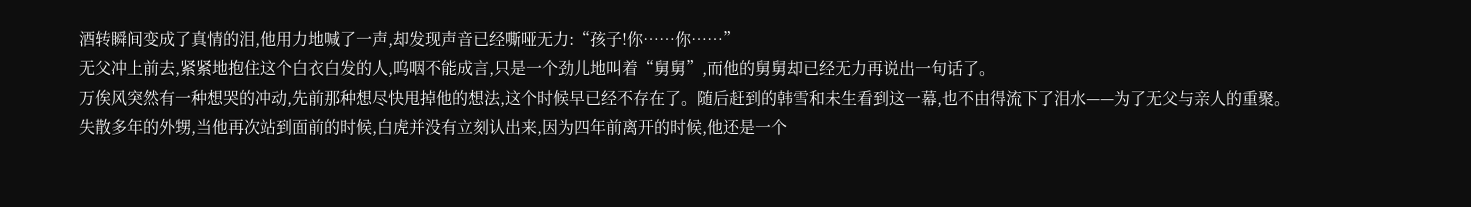酒转瞬间变成了真情的泪,他用力地喊了一声,却发现声音已经嘶哑无力:“孩子!你……你……”
无父冲上前去,紧紧地抱住这个白衣白发的人,呜咽不能成言,只是一个劲儿地叫着“舅舅”,而他的舅舅却已经无力再说出一句话了。
万俟风突然有一种想哭的冲动,先前那种想尽快甩掉他的想法,这个时候早已经不存在了。随后赶到的韩雪和未生看到这一幕,也不由得流下了泪水——为了无父与亲人的重聚。
失散多年的外甥,当他再次站到面前的时候,白虎并没有立刻认出来,因为四年前离开的时候,他还是一个